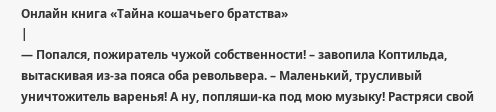Онлайн книга «Тайна кошачьего братства»
|
— Попался, пожиратель чужой собственности! – завопила Коптильда, вытаскивая из-за пояса оба револьвера. – Маленький, трусливый уничтожитель варенья! А ну, попляши-ка под мою музыку! Растряси свой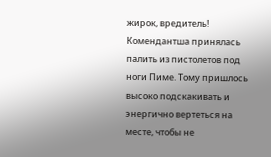жирок, вредитель! Комендантша принялась палить из пистолетов под ноги Пиме. Тому пришлось высоко подскакивать и энергично вертеться на месте, чтобы не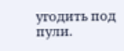угодить под пули.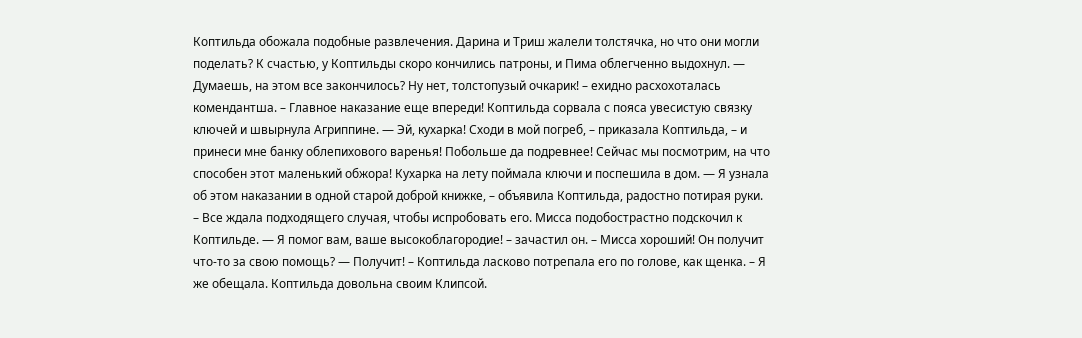Коптильда обожала подобные развлечения. Дарина и Триш жалели толстячка, но что они могли поделать? К счастью, у Коптильды скоро кончились патроны, и Пима облегченно выдохнул. — Думаешь, на этом все закончилось? Ну нет, толстопузый очкарик! – ехидно расхохоталась комендантша. – Главное наказание еще впереди! Коптильда сорвала с пояса увесистую связку ключей и швырнула Агриппине. — Эй, кухарка! Сходи в мой погреб, – приказала Коптильда, – и принеси мне банку облепихового варенья! Побольше да подревнее! Сейчас мы посмотрим, на что способен этот маленький обжора! Кухарка на лету поймала ключи и поспешила в дом. — Я узнала об этом наказании в одной старой доброй книжке, – объявила Коптильда, радостно потирая руки. – Все ждала подходящего случая, чтобы испробовать его. Мисса подобострастно подскочил к Коптильде. — Я помог вам, ваше высокоблагородие! – зачастил он. – Мисса хороший! Он получит что-то за свою помощь? — Получит! – Коптильда ласково потрепала его по голове, как щенка. – Я же обещала. Коптильда довольна своим Клипсой.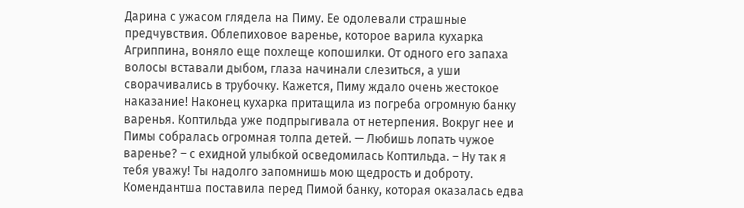Дарина с ужасом глядела на Пиму. Ее одолевали страшные предчувствия. Облепиховое варенье, которое варила кухарка Агриппина, воняло еще похлеще копошилки. От одного его запаха волосы вставали дыбом, глаза начинали слезиться, а уши сворачивались в трубочку. Кажется, Пиму ждало очень жестокое наказание! Наконец кухарка притащила из погреба огромную банку варенья. Коптильда уже подпрыгивала от нетерпения. Вокруг нее и Пимы собралась огромная толпа детей. — Любишь лопать чужое варенье? – с ехидной улыбкой осведомилась Коптильда. – Ну так я тебя уважу! Ты надолго запомнишь мою щедрость и доброту. Комендантша поставила перед Пимой банку, которая оказалась едва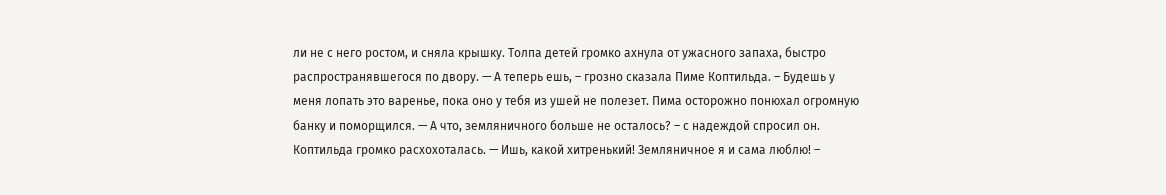ли не с него ростом, и сняла крышку. Толпа детей громко ахнула от ужасного запаха, быстро распространявшегося по двору. — А теперь ешь, – грозно сказала Пиме Коптильда. – Будешь у меня лопать это варенье, пока оно у тебя из ушей не полезет. Пима осторожно понюхал огромную банку и поморщился. — А что, земляничного больше не осталось? – с надеждой спросил он. Коптильда громко расхохоталась. — Ишь, какой хитренький! Земляничное я и сама люблю! –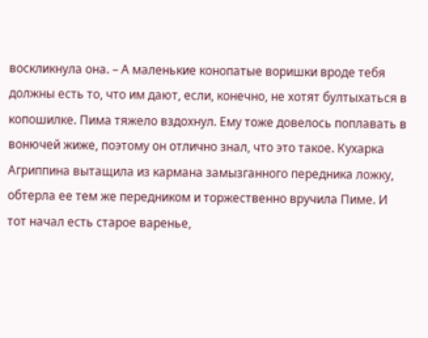воскликнула она. – А маленькие конопатые воришки вроде тебя должны есть то, что им дают, если, конечно, не хотят бултыхаться в копошилке. Пима тяжело вздохнул. Ему тоже довелось поплавать в вонючей жиже, поэтому он отлично знал, что это такое. Кухарка Агриппина вытащила из кармана замызганного передника ложку, обтерла ее тем же передником и торжественно вручила Пиме. И тот начал есть старое варенье,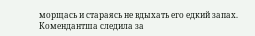морщась и стараясь не вдыхать его едкий запах. Комендантша следила за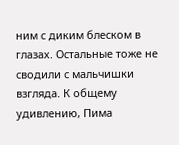ним с диким блеском в глазах. Остальные тоже не сводили с мальчишки взгляда. К общему удивлению, Пима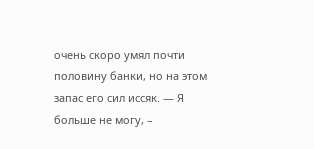очень скоро умял почти половину банки, но на этом запас его сил иссяк. — Я больше не могу, –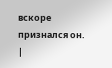вскоре признался он. |